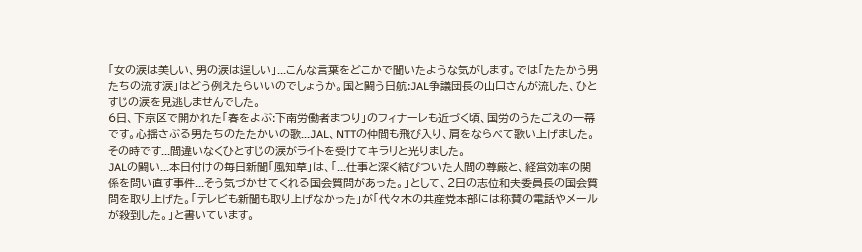「女の涙は美しい、男の涙は逞しい」...こんな言葉をどこかで聞いたような気がします。では「たたかう男たちの流す涙」はどう例えたらいいのでしょうか。国と闘う日航:JAL争議団長の山口さんが流した、ひとすじの涙を見逃しませんでした。
6日、下京区で開かれた「春をよぶ:下南労働者まつり」のフィナーレも近づく頃、国労のうたごえの一幕です。心揺さぶる男たちのたたかいの歌...JAL、NTTの仲間も飛び入り、肩をならべて歌い上げました。その時です...間違いなくひとすじの涙がライトを受けてキラリと光りました。
JALの闘い...本日付けの毎日新聞「風知草」は、「...仕事と深く結びついた人間の尊厳と、経営効率の関係を問い直す事件...そう気づかせてくれる国会質問があった。」として、2日の志位和夫委員長の国会質問を取り上げた。「テレビも新聞も取り上げなかった」が「代々木の共産党本部には称賛の電話やメールが殺到した。」と書いています。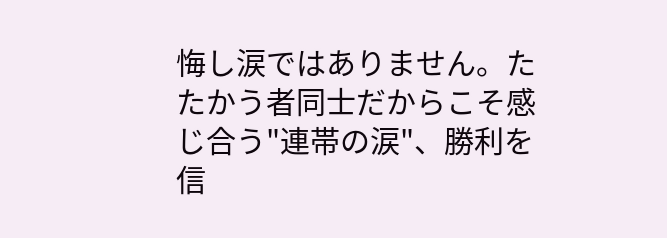悔し涙ではありません。たたかう者同士だからこそ感じ合う"連帯の涙"、勝利を信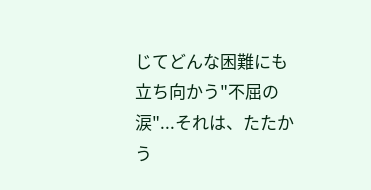じてどんな困難にも立ち向かう"不屈の涙"...それは、たたかう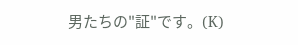男たちの"証"です。(K)